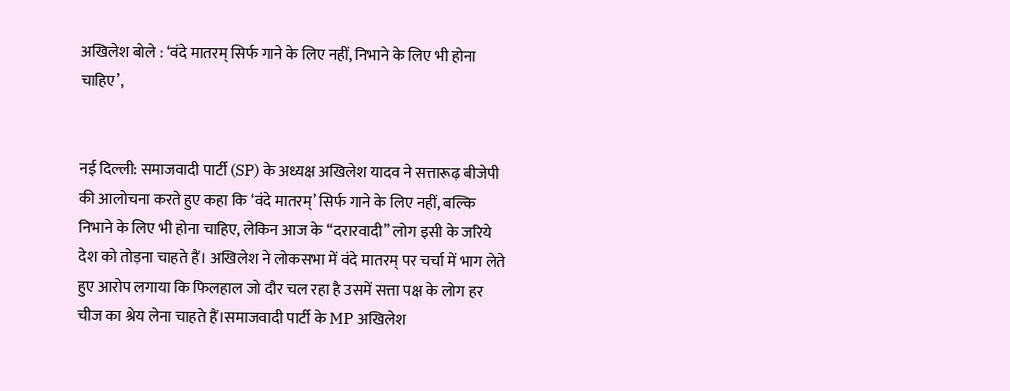अखिलेश बोले : ‘वंदे मातरम् सिर्फ गाने के लिए नहीं, निभाने के लिए भी होना चाहिए’,


नई दिल्ली: समाजवादी पार्टी (SP) के अध्यक्ष अखिलेश यादव ने सत्तारूढ़ बीजेपी की आलोचना करते हुए कहा कि ‘वंदे मातरम्’ सिर्फ गाने के लिए नहीं, बल्कि निभाने के लिए भी होना चाहिए, लेकिन आज के ‘‘दरारवादी’’ लोग इसी के जरिये देश को तोड़ना चाहते हैं। अखिलेश ने लोकसभा में वंदे मातरम् पर चर्चा में भाग लेते हुए आरोप लगाया कि फिलहाल जो दौर चल रहा है उसमें सत्ता पक्ष के लोग हर चीज का श्रेय लेना चाहते हैं।समाजवादी पार्टी के MP अखिलेश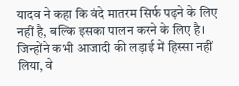यादव ने कहा कि वंदे मातरम सिर्फ पढ़ने के लिए नहीं है, बल्कि इसका पालन करने के लिए है। जिन्होंने कभी आजादी की लड़ाई में हिस्सा नहीं लिया, वे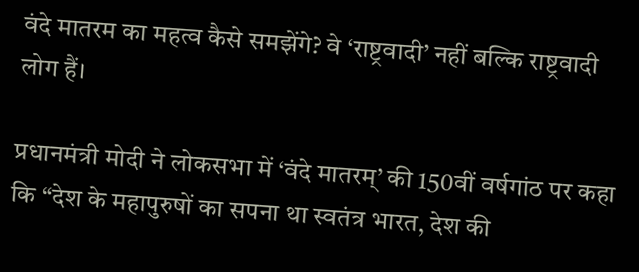वंदे मातरम का महत्व कैसे समझेंगे? वे ‘राष्ट्रवादी’ नहीं बल्कि राष्ट्रवादी लोग हैं।

प्रधानमंत्री मोदी ने लोकसभा में ‘वंदे मातरम्’ की 150वीं वर्षगांठ पर कहा कि “देश के महापुरुषों का सपना था स्वतंत्र भारत, देश की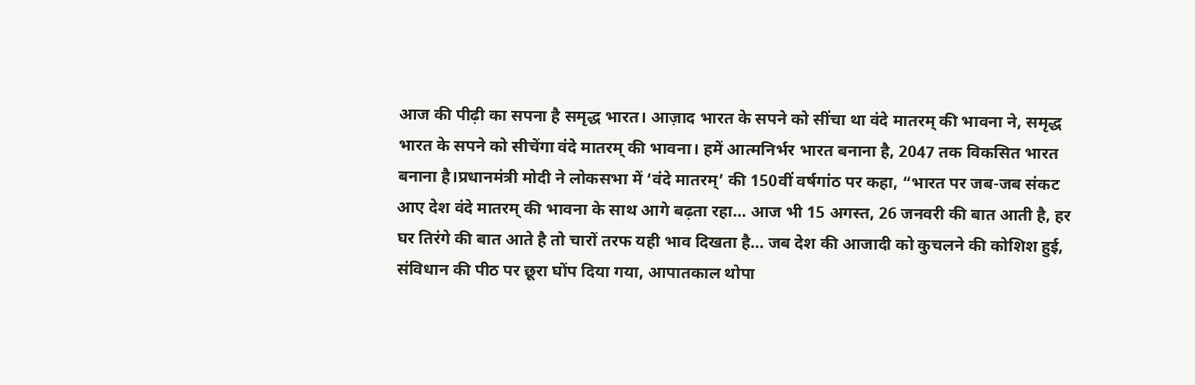आज की पीढ़ी का सपना है समृद्ध भारत। आज़ाद भारत के सपने को सींचा था वंदे मातरम् की भावना ने, समृद्ध भारत के सपने को सीचेंगा वंदे मातरम् की भावना। हमें आत्मनिर्भर भारत बनाना है, 2047 तक विकसित भारत बनाना है।प्रधानमंत्री मोदी ने लोकसभा में ‘वंदे मातरम्’ की 150वीं वर्षगांठ पर कहा, “भारत पर जब-जब संकट आए देश वंदे मातरम् की भावना के साथ आगे बढ़ता रहा… आज भी 15 अगस्त, 26 जनवरी की बात आती है, हर घर तिरंगे की बात आते है तो चारों तरफ यही भाव दिखता है… जब देश की आजादी को कुचलने की कोशिश हुई, संविधान की पीठ पर छूरा घोंप दिया गया, आपातकाल थोपा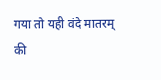गया तो यही वंदे मातरम् की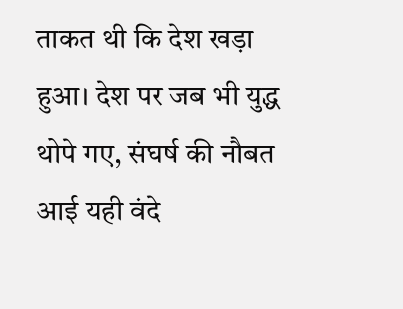ताकत थी कि देश खड़ा हुआ। देश पर जब भी युद्ध थोपे गए, संघर्ष की नौबत आई यही वंदे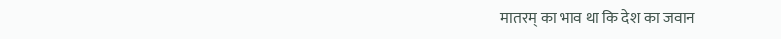मातरम् का भाव था कि देश का जवान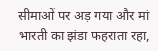सीमाओं पर अड़ गया और मां भारती का झंडा फहराता रहा,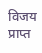विजय प्राप्त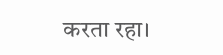करता रहा।